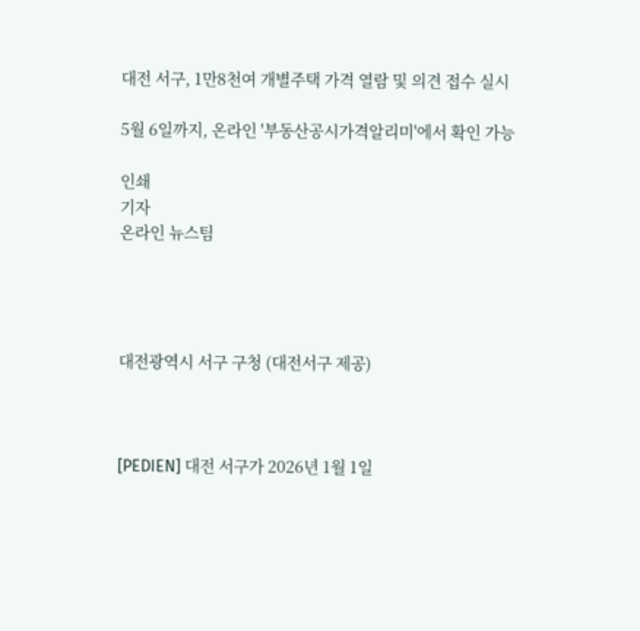대전 서구, 1만8천여 개별주택 가격 열람 및 의견 접수 실시

5월 6일까지, 온라인 '부동산공시가격알리미'에서 확인 가능

인쇄
기자
온라인 뉴스팀




대전광역시 서구 구청 (대전서구 제공)



[PEDIEN] 대전 서구가 2026년 1월 1일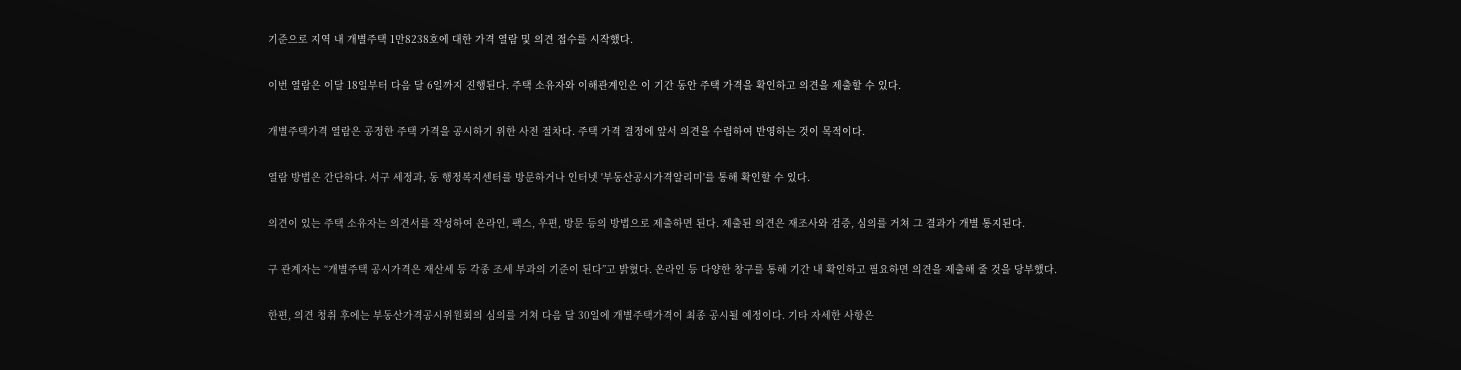기준으로 지역 내 개별주택 1만8238호에 대한 가격 열람 및 의견 접수를 시작했다.

이번 열람은 이달 18일부터 다음 달 6일까지 진행된다. 주택 소유자와 이해관계인은 이 기간 동안 주택 가격을 확인하고 의견을 제출할 수 있다.

개별주택가격 열람은 공정한 주택 가격을 공시하기 위한 사전 절차다. 주택 가격 결정에 앞서 의견을 수렴하여 반영하는 것이 목적이다.

열람 방법은 간단하다. 서구 세정과, 동 행정복지센터를 방문하거나 인터넷 '부동산공시가격알리미'를 통해 확인할 수 있다.

의견이 있는 주택 소유자는 의견서를 작성하여 온라인, 팩스, 우편, 방문 등의 방법으로 제출하면 된다. 제출된 의견은 재조사와 검증, 심의를 거쳐 그 결과가 개별 통지된다.

구 관계자는 “개별주택 공시가격은 재산세 등 각종 조세 부과의 기준이 된다”고 밝혔다. 온라인 등 다양한 창구를 통해 기간 내 확인하고 필요하면 의견을 제출해 줄 것을 당부했다.

한편, 의견 청취 후에는 부동산가격공시위원회의 심의를 거쳐 다음 달 30일에 개별주택가격이 최종 공시될 예정이다. 기타 자세한 사항은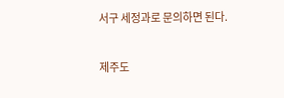서구 세정과로 문의하면 된다.

제주도